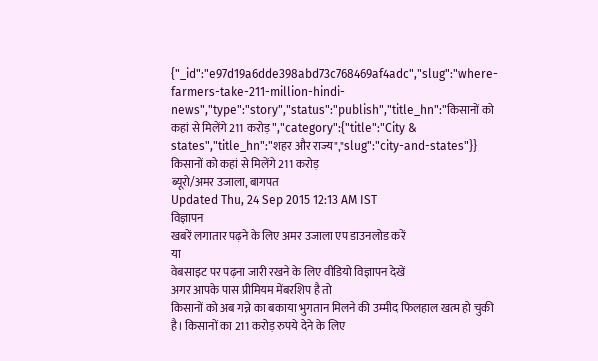{"_id":"e97d19a6dde398abd73c768469af4adc","slug":"where-farmers-take-211-million-hindi-news","type":"story","status":"publish","title_hn":"किसानों को कहां से मिलेंगे 211 करोड़ ","category":{"title":"City & states","title_hn":"शहर और राज्य","slug":"city-and-states"}}
किसानों को कहां से मिलेंगे 211 करोड़
ब्यूरो/अमर उजाला, बागपत
Updated Thu, 24 Sep 2015 12:13 AM IST
विज्ञापन
खबरें लगातार पढ़ने के लिए अमर उजाला एप डाउनलोड करें
या
वेबसाइट पर पढ़ना जारी रखने के लिए वीडियो विज्ञापन देखें
अगर आपके पास प्रीमियम मेंबरशिप है तो
किसानों को अब गन्ने का बकाया भुगतान मिलने की उम्मीद फिलहाल खत्म हो चुकी है। किसानों का 211 करोड़ रुपये देने के लिए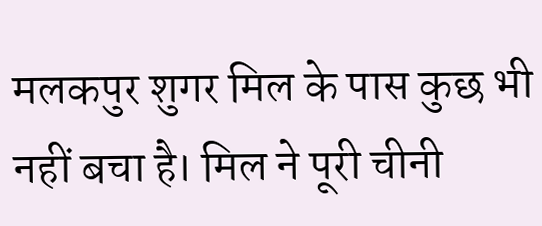मलकपुर शुगर मिल के पास कुछ भी नहीं बचा है। मिल ने पूरी चीनी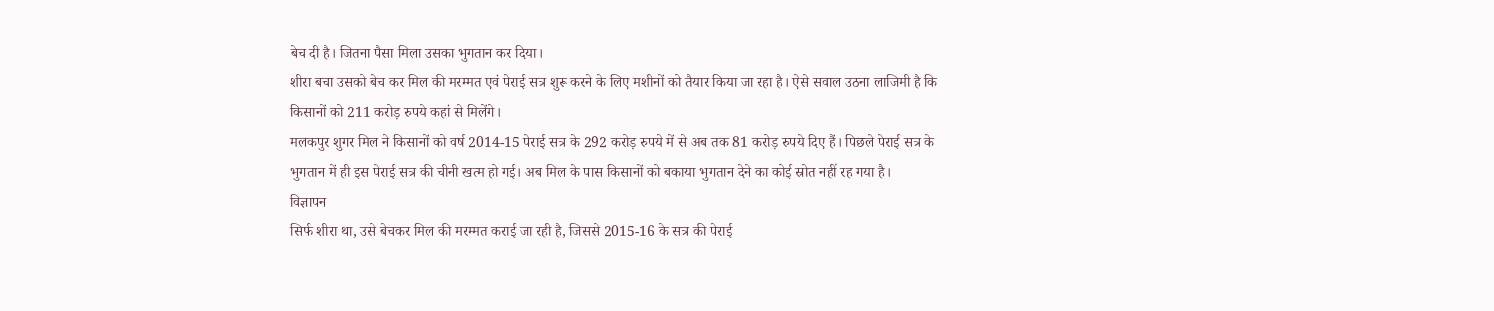बेच दी है। जितना पैसा मिला उसका भुगतान कर दिया।
शीरा बचा उसको बेच कर मिल की मरम्मत एवं पेराई सत्र शुरू करने के लिए मशीनों को तैयार किया जा रहा है। ऐसे सवाल उठना लाजिमी है कि किसानों को 211 करोड़ रुपये कहां से मिलेंगे।
मलकपुर शुगर मिल ने किसानों को वर्ष 2014-15 पेराई सत्र के 292 करोड़ रुपये में से अब तक 81 करोड़ रुपये दिए हैं। पिछले पेराई सत्र के भुगतान में ही इस पेराई सत्र की चीनी खत्म हो गई। अब मिल के पास किसानों को बकाया भुगतान देने का कोई स्रोत नहीं रह गया है।
विज्ञापन
सिर्फ शीरा था, उसे बेचकर मिल की मरम्मत कराई जा रही है, जिससे 2015-16 के सत्र की पेराई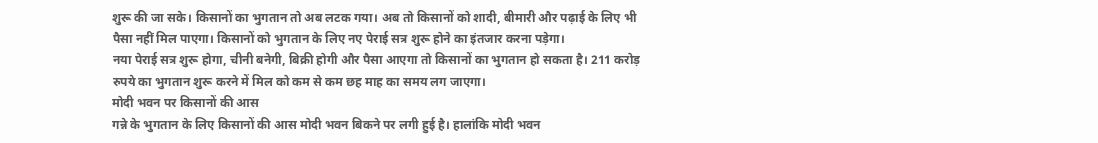शुरू की जा सके। किसानों का भुगतान तो अब लटक गया। अब तो किसानों को शादी, बीमारी और पढ़ाई के लिए भी पैसा नहीं मिल पाएगा। किसानों को भुगतान के लिए नए पेराई सत्र शुरू होने का इंतजार करना पड़ेगा।
नया पेराई सत्र शुरू होगा, चीनी बनेगी, बिक्री होगी और पैसा आएगा तो किसानों का भुगतान हो सकता है। 211 करोड़ रुपये का भुगतान शुरू करने में मिल को कम से कम छह माह का समय लग जाएगा।
मोदी भवन पर किसानों की आस
गन्ने के भुगतान के लिए किसानों की आस मोदी भवन बिकने पर लगी हुई है। हालांकि मोदी भवन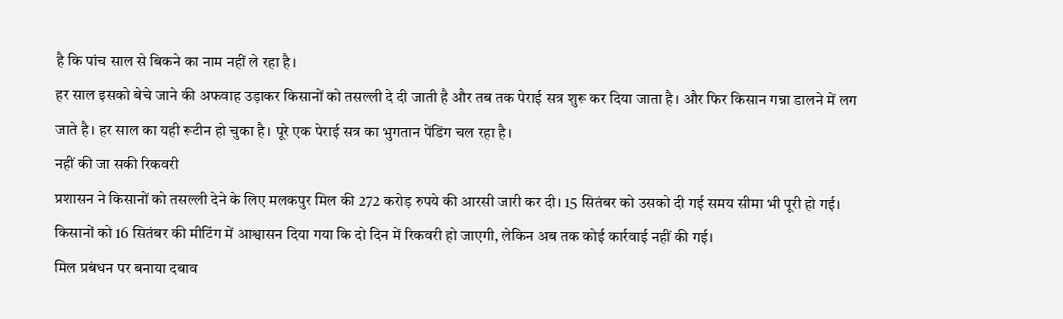है कि पांच साल से बिकने का नाम नहीं ले रहा है।
हर साल इसको बेचे जाने की अफवाह उड़ाकर किसानों को तसल्ली दे दी जाती है और तब तक पेराई सत्र शुरू कर दिया जाता है। और फिर किसान गन्ना डालने में लग जाते है। हर साल का यही रूटीन हो चुका है। पूरे एक पेराई सत्र का भुगतान पेंडिंग चल रहा है।
नहीं की जा सकी रिकवरी
प्रशासन ने किसानों को तसल्ली देने के लिए मलकपुर मिल की 272 करोड़ रुपये की आरसी जारी कर दी। 15 सितंबर को उसको दी गई समय सीमा भी पूरी हो गई। किसानों को 16 सितंबर की मीटिंग में आश्वासन दिया गया कि दो दिन में रिकवरी हो जाएगी, लेकिन अब तक कोई कार्रवाई नहीं की गई।
मिल प्रबंधन पर बनाया दबाव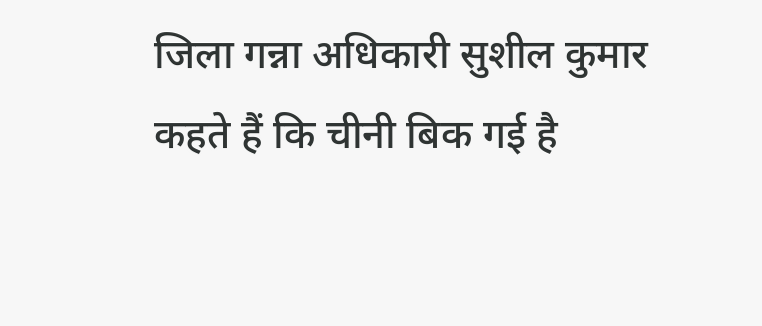जिला गन्ना अधिकारी सुशील कुमार कहते हैं कि चीनी बिक गई है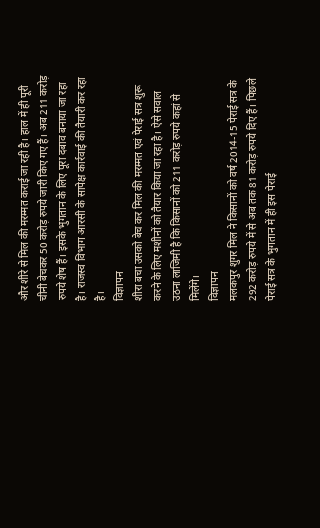और शीरे से मिल की मरम्मत कराई जा रही है। हाल में ही पूरी चीनी बेचकर 50 करोड़ रुपये जारी किए गए हैं। अब 211 करोड़ रुपये शेष हैं। इसके भुगतान के लिए पूरा दबाव बनाया जा रहा है। राजस्व विभाग आरसी के सापेक्ष कार्रवाई की तैयारी कर रहा है।
विज्ञापन
शीरा बचा उसको बेच कर मिल की मरम्मत एवं पेराई सत्र शुरू करने के लिए मशीनों को तैयार किया जा रहा है। ऐसे सवाल उठना लाजिमी है कि किसानों को 211 करोड़ रुपये कहां से मिलेंगे।
विज्ञापन
मलकपुर शुगर मिल ने किसानों को वर्ष 2014-15 पेराई सत्र के 292 करोड़ रुपये में से अब तक 81 करोड़ रुपये दिए हैं। पिछले पेराई सत्र के भुगतान में ही इस पेराई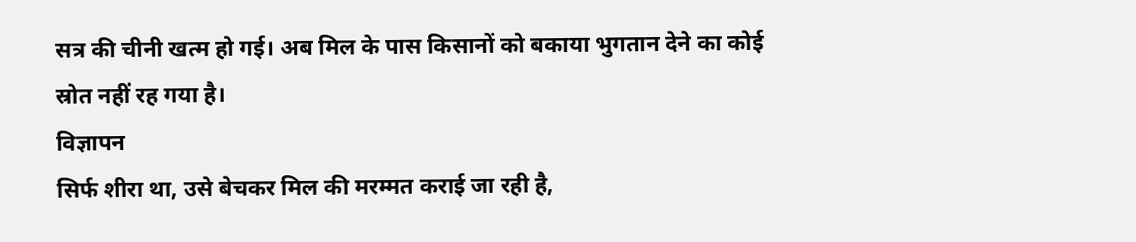सत्र की चीनी खत्म हो गई। अब मिल के पास किसानों को बकाया भुगतान देने का कोई स्रोत नहीं रह गया है।
विज्ञापन
सिर्फ शीरा था, उसे बेचकर मिल की मरम्मत कराई जा रही है,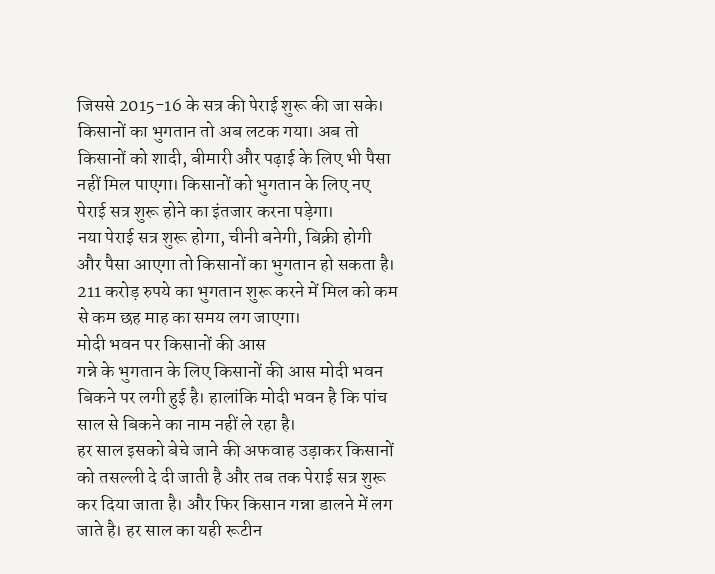जिससे 2015-16 के सत्र की पेराई शुरू की जा सके। किसानों का भुगतान तो अब लटक गया। अब तो किसानों को शादी, बीमारी और पढ़ाई के लिए भी पैसा नहीं मिल पाएगा। किसानों को भुगतान के लिए नए पेराई सत्र शुरू होने का इंतजार करना पड़ेगा।
नया पेराई सत्र शुरू होगा, चीनी बनेगी, बिक्री होगी और पैसा आएगा तो किसानों का भुगतान हो सकता है। 211 करोड़ रुपये का भुगतान शुरू करने में मिल को कम से कम छह माह का समय लग जाएगा।
मोदी भवन पर किसानों की आस
गन्ने के भुगतान के लिए किसानों की आस मोदी भवन बिकने पर लगी हुई है। हालांकि मोदी भवन है कि पांच साल से बिकने का नाम नहीं ले रहा है।
हर साल इसको बेचे जाने की अफवाह उड़ाकर किसानों को तसल्ली दे दी जाती है और तब तक पेराई सत्र शुरू कर दिया जाता है। और फिर किसान गन्ना डालने में लग जाते है। हर साल का यही रूटीन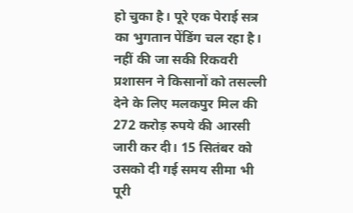हो चुका है। पूरे एक पेराई सत्र का भुगतान पेंडिंग चल रहा है।
नहीं की जा सकी रिकवरी
प्रशासन ने किसानों को तसल्ली देने के लिए मलकपुर मिल की 272 करोड़ रुपये की आरसी जारी कर दी। 15 सितंबर को उसको दी गई समय सीमा भी पूरी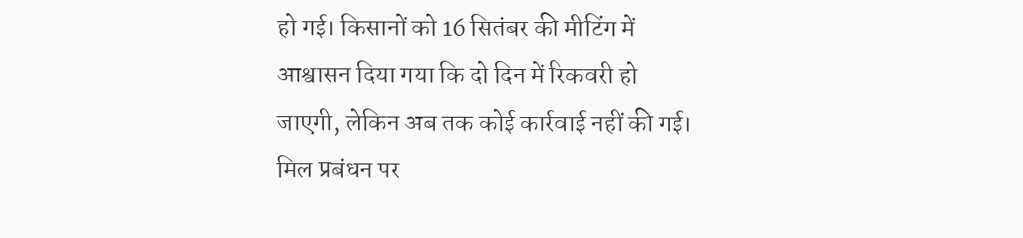हो गई। किसानों को 16 सितंबर की मीटिंग में आश्वासन दिया गया कि दो दिन में रिकवरी हो जाएगी, लेकिन अब तक कोई कार्रवाई नहीं की गई।
मिल प्रबंधन पर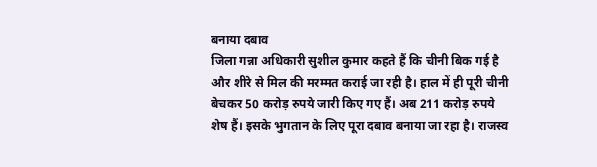बनाया दबाव
जिला गन्ना अधिकारी सुशील कुमार कहते हैं कि चीनी बिक गई है और शीरे से मिल की मरम्मत कराई जा रही है। हाल में ही पूरी चीनी बेचकर 50 करोड़ रुपये जारी किए गए हैं। अब 211 करोड़ रुपये शेष हैं। इसके भुगतान के लिए पूरा दबाव बनाया जा रहा है। राजस्व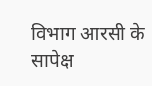विभाग आरसी के सापेक्ष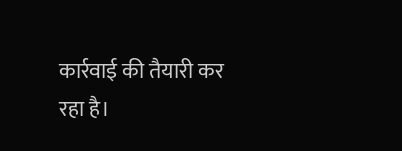कार्रवाई की तैयारी कर रहा है।